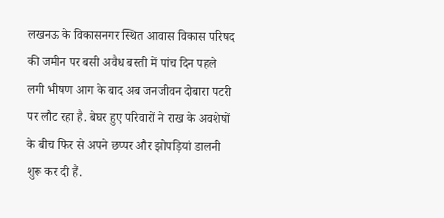लखनऊ के विकासनगर स्थित आवास विकास परिषद की जमीन पर बसी अवैध बस्ती में पांच दिन पहले लगी भीषण आग के बाद अब जनजीवन दोबारा पटरी पर लौट रहा है. बेघर हुए परिवारों ने राख के अवशेषों के बीच फिर से अपने छप्पर और झोपड़ियां डालनी शुरू कर दी हैं.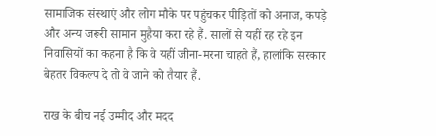सामाजिक संस्थाएं और लोग मौके पर पहुंचकर पीड़ितों को अनाज, कपड़े और अन्य जरूरी सामान मुहैया करा रहे हैं. सालों से यहीं रह रहे इन निवासियों का कहना है कि वे यहीं जीना-मरना चाहते हैं, हालांकि सरकार बेहतर विकल्प दे तो वे जाने को तैयार हैं.

राख के बीच नई उम्मीद और मदद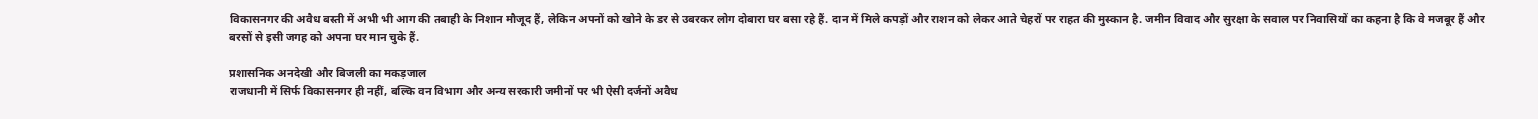विकासनगर की अवैध बस्ती में अभी भी आग की तबाही के निशान मौजूद हैं, लेकिन अपनों को खोने के डर से उबरकर लोग दोबारा घर बसा रहे हैं. दान में मिले कपड़ों और राशन को लेकर आते चेहरों पर राहत की मुस्कान है. जमीन विवाद और सुरक्षा के सवाल पर निवासियों का कहना है कि वे मजबूर हैं और बरसों से इसी जगह को अपना घर मान चुके हैं.

प्रशासनिक अनदेखी और बिजली का मकड़जाल
राजधानी में सिर्फ विकासनगर ही नहीं, बल्कि वन विभाग और अन्य सरकारी जमीनों पर भी ऐसी दर्जनों अवैध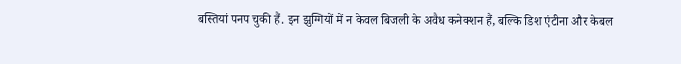बस्तियां पनप चुकी हैं. इन झुग्गियों में न केवल बिजली के अवैध कनेक्शन हैं, बल्कि डिश एंटीना और केबल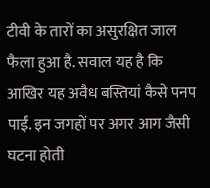टीवी के तारों का असुरक्षित जाल फैला हुआ है. सवाल यह है कि आखिर यह अवैध बस्तियां कैसे पनप पाईं. इन जगहों पर अगर आग जैसी घटना होती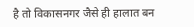है तो विकासनगर जैसे ही हालात बन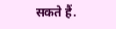सकते हैं.